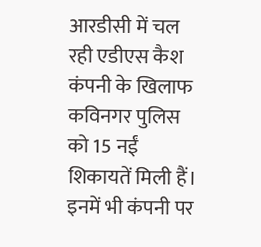आरडीसी में चल रही एडीएस कैश कंपनी के खिलाफ कविनगर पुलिस को 15 नईं शिकायतें मिली हैं। इनमें भी कंपनी पर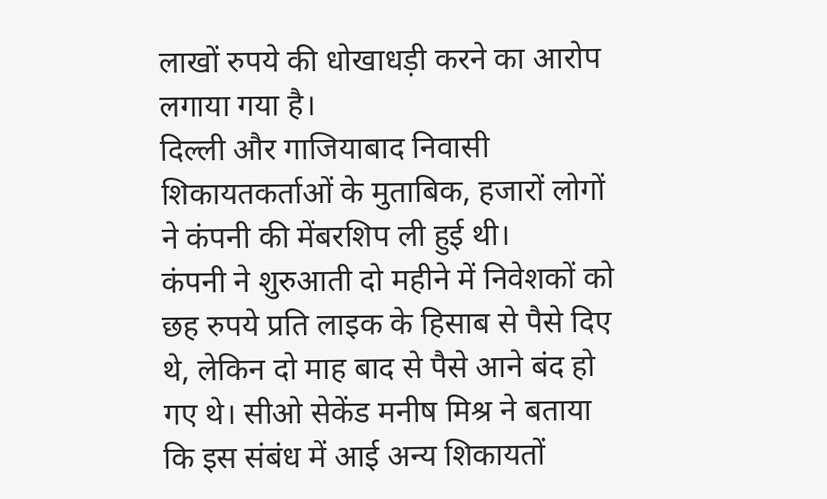लाखों रुपये की धोखाधड़ी करने का आरोप लगाया गया है।
दिल्ली और गाजियाबाद निवासी शिकायतकर्ताओं के मुताबिक, हजारों लोगों ने कंपनी की मेंबरशिप ली हुई थी।
कंपनी ने शुरुआती दो महीने में निवेशकों को छह रुपये प्रति लाइक के हिसाब से पैसे दिए थे, लेकिन दो माह बाद से पैसे आने बंद हो गए थे। सीओ सेकेंड मनीष मिश्र ने बताया कि इस संबंध में आई अन्य शिकायतों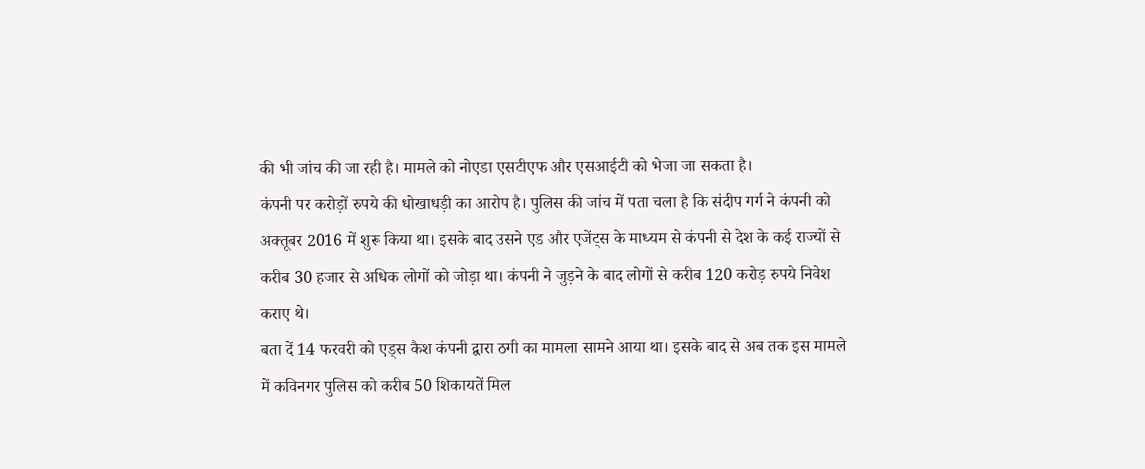की भी जांच की जा रही है। मामले को नोएडा एसटीएफ और एसआईटी को भेजा जा सकता है।
कंपनी पर करोड़ों रुपये की धोखाधड़ी का आरोप है। पुलिस की जांच में पता चला है कि संदीप गर्ग ने कंपनी को अक्तूबर 2016 में शुरू किया था। इसके बाद उसने एड और एजेंट्स के माध्यम से कंपनी से देश के कई राज्यों से करीब 30 हजार से अधिक लोगों को जोड़ा था। कंपनी ने जुड़ने के बाद लोगों से करीब 120 करोड़ रुपये निवेश कराए थे।
बता दें 14 फरवरी को एड्स कैश कंपनी द्वारा ठगी का मामला सामने आया था। इसके बाद से अब तक इस मामले में कविनगर पुलिस को करीब 50 शिकायतें मिल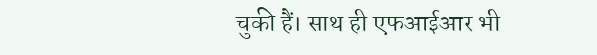चुकी हैं। साथ ही एफआईआर भी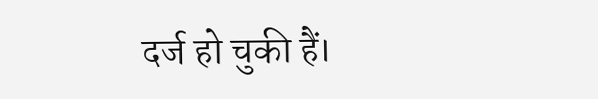दर्ज हो चुकी हैं।